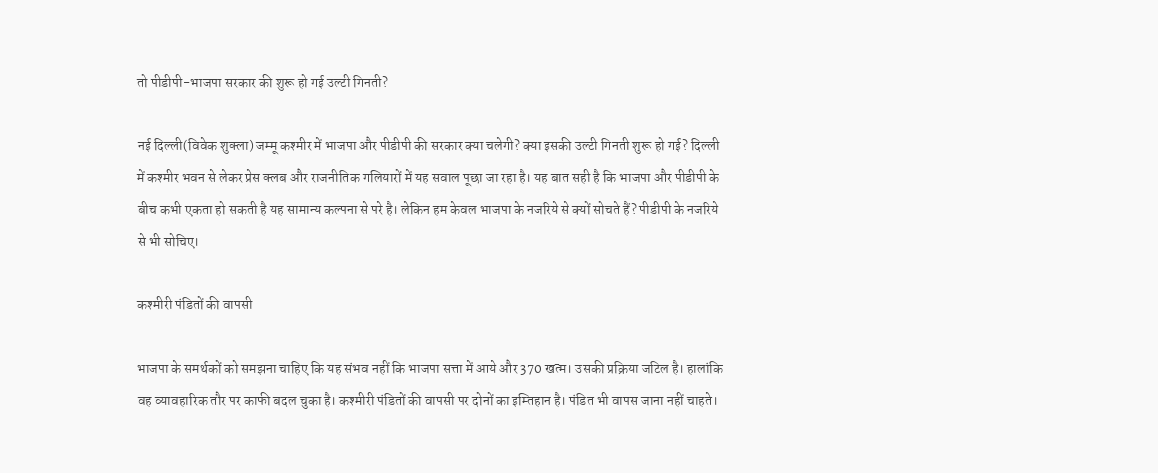तो पीडीपी-भाजपा सरकार की शुरू हो गई उल्टी गिनती?

नई दिल्ली(विवेक शुक्ला) जम्मू कश्मीर में भाजपा और पीडीपी की सरकार क्या चलेगी? क्या इसकी उल्टी गिनती शुरू हो गई? दिल्ली में कश्मीर भवन से लेकर प्रेस क्लब और राजनीतिक गलियारों में यह सवाल पूछा जा रहा है। यह बात सही है कि भाजपा और पीडीपी के बीच कभी एकता हो सकती है यह सामान्य कल्पना से परे है। लेकिन हम केवल भाजपा के नजरिये से क्यों सोचते हैं? पीडीपी के नजरिये से भी सोचिए।

कश्मीरी पंडितों की वापसी

भाजपा के समर्थकों को समझना चाहिए कि यह संभव नहीं कि भाजपा सत्ता में आये और 370 खत्म। उसकी प्रक्रिया जटिल है। हालांकि वह व्यावहारिक तौर पर काफी बदल चुका है। कश्मीरी पंडितों की वापसी पर दोनों का इम्तिहान है। पंडित भी वापस जाना नहीं चाहते।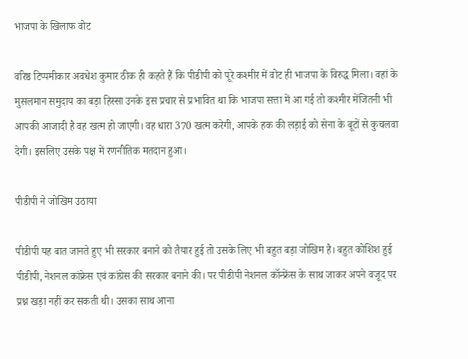भाजपा के खिलाफ वोट

वरिष्ठ टिप्पमीकार अवधेश कुमार ठीक ही कहते हैं कि पीडीपी को पूरे कश्मीर में वोट ही भाजपा के विरुद्ध मिला। वहां के मुसलमान समुदाय का बड़ा हिस्सा उनके इस प्रचार से प्रभावित था कि भाजपा सत्ता में आ गई तो कश्मीर मेंजितनी भी आपकी आजादी है वह खत्म हो जाएगी। वह धारा 370 खत्म करेगी, आपके हक की लड़ाई को सेना के बूटों से कुचलवा देगी। इसलिए उसके पक्ष में रणनीतिक मतदान हुआ।

पीडीपी ने जोखिम उठाया

पीडीपी यह बात जानते हुए भी सरकार बनाने को तैयार हुई तो उसके लिए भी बहुत बड़ा जोखिम है। बहुत कोशिश हुई पीडीपी, नेशनल कांफ्रेस एवं कांग्रेस की सरकार बनाने की। पर पीडीपी नेशनल कॉन्फ्रेंस के साथ जाकर अपने वजूद पर प्रश्न खड़ा नहीं कर सकती थी। उसका साथ आना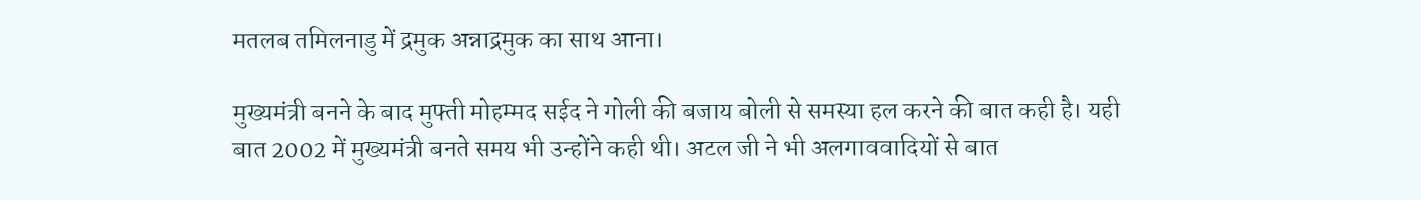मतलब तमिलनाडु में द्रमुक अन्नाद्रमुक का साथ आना।

मुख्यमंत्री बनने के बाद मुफ्ती मोहम्मद सईद ने गोली की बजाय बोली से समस्या हल करने की बात कही है। यही बात 2002 में मुख्यमंत्री बनते समय भी उन्होंने कही थी। अटल जी ने भी अलगाववादियों से बात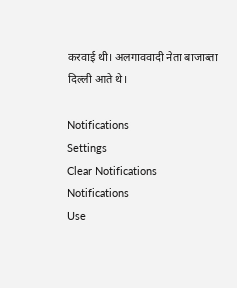करवाई थी। अलगाववादी नेता बाजाब्ता दिल्ली आते थे।

Notifications
Settings
Clear Notifications
Notifications
Use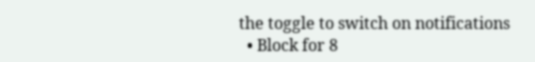the toggle to switch on notifications
  • Block for 8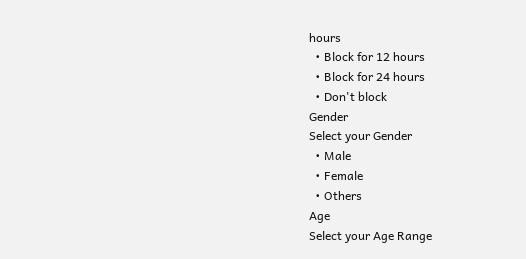hours
  • Block for 12 hours
  • Block for 24 hours
  • Don't block
Gender
Select your Gender
  • Male
  • Female
  • Others
Age
Select your Age Range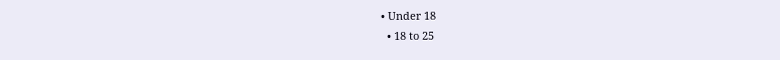• Under 18
  • 18 to 25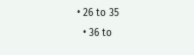• 26 to 35
  • 36 to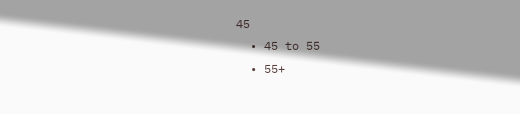45
  • 45 to 55
  • 55+